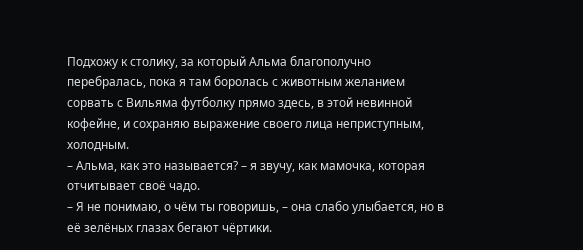Подхожу к столику, за который Альма благополучно перебралась, пока я там боролась с животным желанием сорвать с Вильяма футболку прямо здесь, в этой невинной кофейне, и сохраняю выражение своего лица неприступным, холодным.
– Альма, как это называется? – я звучу, как мамочка, которая отчитывает своё чадо.
– Я не понимаю, о чём ты говоришь, – она слабо улыбается, но в её зелёных глазах бегают чёртики.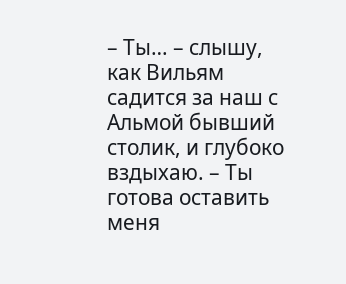– Ты… – слышу, как Вильям садится за наш с Альмой бывший столик, и глубоко вздыхаю. – Ты готова оставить меня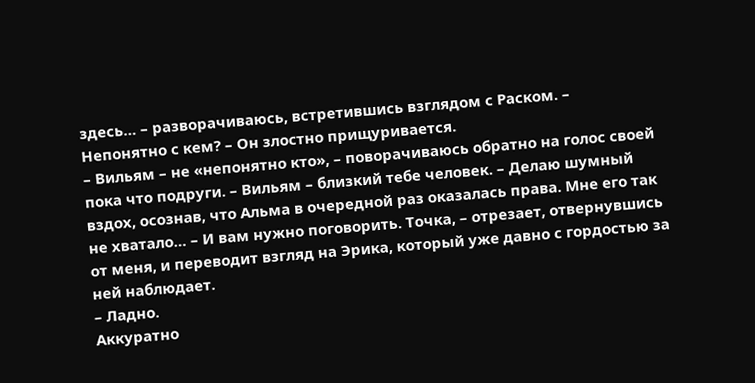здесь… – разворачиваюсь, встретившись взглядом с Раском. – Непонятно с кем? – Он злостно прищуривается.
– Вильям – не «непонятно кто», – поворачиваюсь обратно на голос своей пока что подруги. – Вильям – близкий тебе человек. – Делаю шумный вздох, осознав, что Альма в очередной раз оказалась права. Мне его так не хватало… – И вам нужно поговорить. Точка, – отрезает, отвернувшись от меня, и переводит взгляд на Эрика, который уже давно с гордостью за ней наблюдает.
– Ладно.
Аккуратно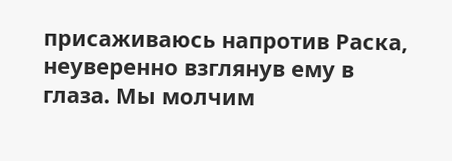присаживаюсь напротив Раска, неуверенно взглянув ему в глаза. Мы молчим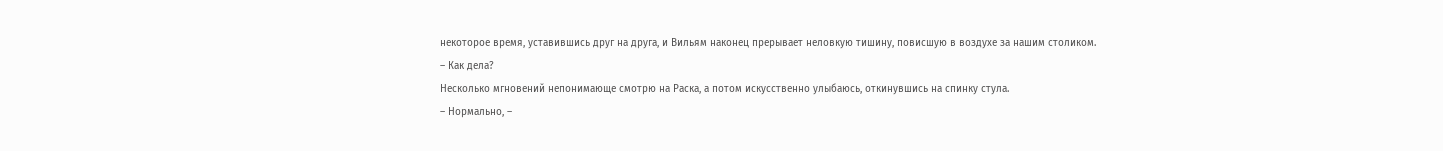некоторое время, уставившись друг на друга, и Вильям наконец прерывает неловкую тишину, повисшую в воздухе за нашим столиком.
– Как дела?
Несколько мгновений непонимающе смотрю на Раска, а потом искусственно улыбаюсь, откинувшись на спинку стула.
– Нормально, –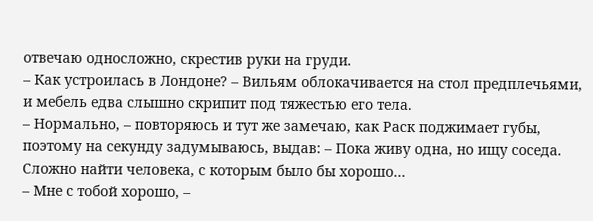отвечаю односложно, скрестив руки на груди.
– Как устроилась в Лондоне? – Вильям облокачивается на стол предплечьями, и мебель едва слышно скрипит под тяжестью его тела.
– Нормально, – повторяюсь и тут же замечаю, как Раск поджимает губы, поэтому на секунду задумываюсь, выдав: – Пока живу одна, но ищу соседа. Сложно найти человека, с которым было бы хорошо…
– Мне с тобой хорошо, –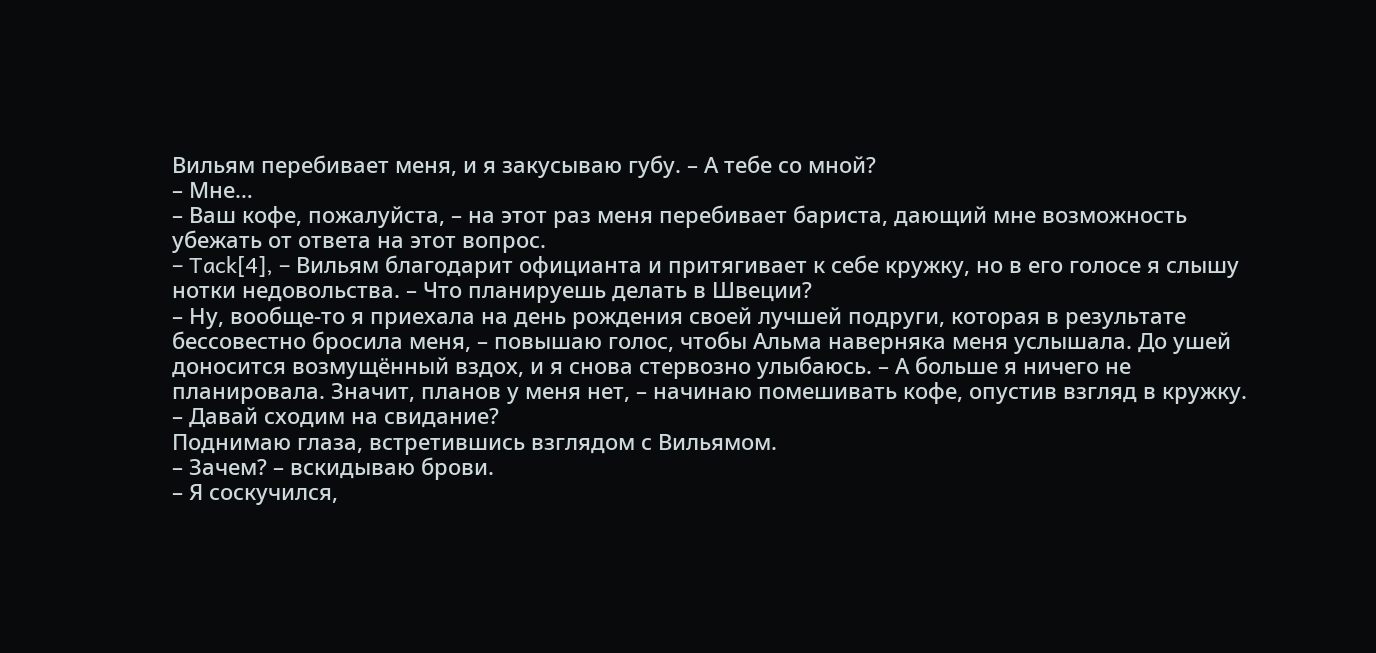Вильям перебивает меня, и я закусываю губу. – А тебе со мной?
– Мне…
– Ваш кофе, пожалуйста, – на этот раз меня перебивает бариста, дающий мне возможность убежать от ответа на этот вопрос.
– Tack[4], – Вильям благодарит официанта и притягивает к себе кружку, но в его голосе я слышу нотки недовольства. – Что планируешь делать в Швеции?
– Ну, вообще-то я приехала на день рождения своей лучшей подруги, которая в результате бессовестно бросила меня, – повышаю голос, чтобы Альма наверняка меня услышала. До ушей доносится возмущённый вздох, и я снова стервозно улыбаюсь. – А больше я ничего не планировала. Значит, планов у меня нет, – начинаю помешивать кофе, опустив взгляд в кружку.
– Давай сходим на свидание?
Поднимаю глаза, встретившись взглядом с Вильямом.
– Зачем? – вскидываю брови.
– Я соскучился,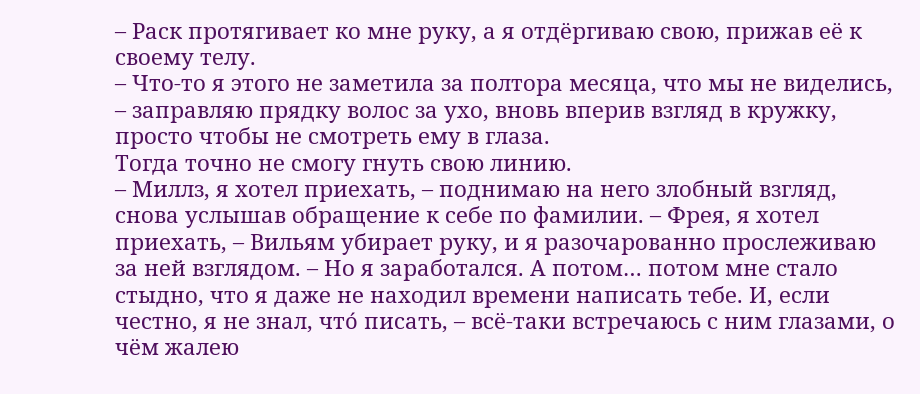– Раск протягивает ко мне руку, а я отдёргиваю свою, прижав её к своему телу.
– Что-то я этого не заметила за полтора месяца, что мы не виделись, – заправляю прядку волос за ухо, вновь вперив взгляд в кружку, просто чтобы не смотреть ему в глаза.
Тогда точно не смогу гнуть свою линию.
– Миллз, я хотел приехать, – поднимаю на него злобный взгляд, снова услышав обращение к себе по фамилии. – Фрея, я хотел приехать, – Вильям убирает руку, и я разочарованно прослеживаю за ней взглядом. – Но я заработался. А потом… потом мне стало стыдно, что я даже не находил времени написать тебе. И, если честно, я не знал, чтó писать, – всё-таки встречаюсь с ним глазами, о чём жалею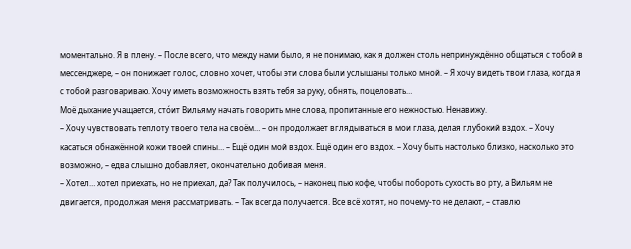моментально. Я в плену. – После всего, что между нами было, я не понимаю, как я должен столь непринуждённо общаться с тобой в мессенджере, – он понижает голос, словно хочет, чтобы эти слова были услышаны только мной. – Я хочу видеть твои глаза, когда я с тобой разговариваю. Хочу иметь возможность взять тебя за руку, обнять, поцеловать…
Моё дыхание учащается, стóит Вильяму начать говорить мне слова, пропитанные его нежностью. Ненавижу.
– Хочу чувствовать теплоту твоего тела на своём… – он продолжает вглядываться в мои глаза, делая глубокий вздох. – Хочу касаться обнажённой кожи твоей спины… – Ещё один мой вздох. Ещё один его вздох. – Хочу быть настолько близко, насколько это возможно, – едва слышно добавляет, окончательно добивая меня.
– Хотел… хотел приехать, но не приехал, да? Так получилось, – наконец пью кофе, чтобы побороть сухость во рту, а Вильям не двигается, продолжая меня рассматривать. – Так всегда получается. Все всё хотят, но почему-то не делают, – ставлю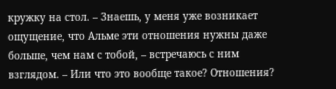кружку на стол. – Знаешь, у меня уже возникает ощущение, что Альме эти отношения нужны даже больше, чем нам с тобой, – встречаюсь с ним взглядом. – Или что это вообще такое? Отношения?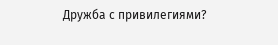Дружба с привилегиями?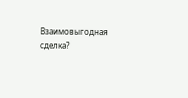Взаимовыгодная сделка?